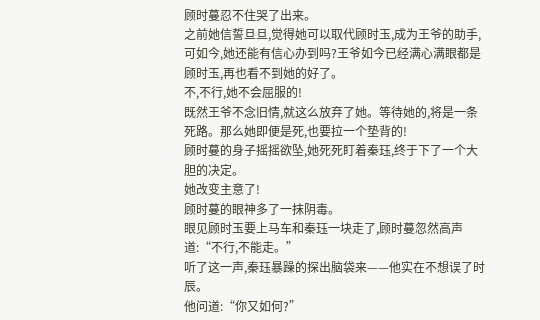顾时蔓忍不住哭了出来。
之前她信誓旦旦,觉得她可以取代顾时玉,成为王爷的助手,可如今,她还能有信心办到吗?王爷如今已经满心满眼都是顾时玉,再也看不到她的好了。
不,不行,她不会屈服的!
既然王爷不念旧情,就这么放弃了她。等待她的,将是一条死路。那么她即便是死,也要拉一个垫背的!
顾时蔓的身子摇摇欲坠,她死死盯着秦珏,终于下了一个大胆的决定。
她改变主意了!
顾时蔓的眼神多了一抹阴毒。
眼见顾时玉要上马车和秦珏一块走了,顾时蔓忽然高声道:“不行,不能走。”
听了这一声,秦珏暴躁的探出脑袋来——他实在不想误了时辰。
他问道:“你又如何?”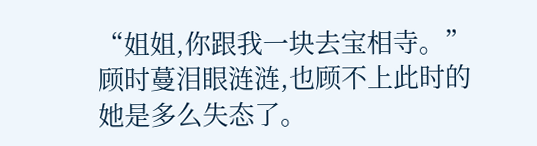“姐姐,你跟我一块去宝相寺。”顾时蔓泪眼涟涟,也顾不上此时的她是多么失态了。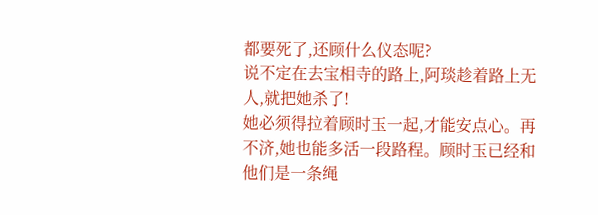都要死了,还顾什么仪态呢?
说不定在去宝相寺的路上,阿琰趁着路上无人,就把她杀了!
她必须得拉着顾时玉一起,才能安点心。再不济,她也能多活一段路程。顾时玉已经和他们是一条绳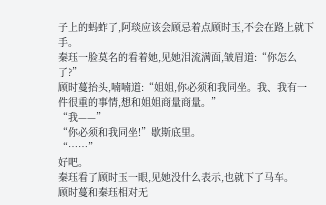子上的蚂蚱了,阿琰应该会顾忌着点顾时玉,不会在路上就下手。
秦珏一脸莫名的看着她,见她泪流满面,皱眉道:“你怎么了?”
顾时蔓抬头,喃喃道:“姐姐,你必须和我同坐。我、我有一件很重的事情,想和姐姐商量商量。”
“我——”
“你必须和我同坐!”歇斯底里。
“……”
好吧。
秦珏看了顾时玉一眼,见她没什么表示,也就下了马车。
顾时蔓和秦珏相对无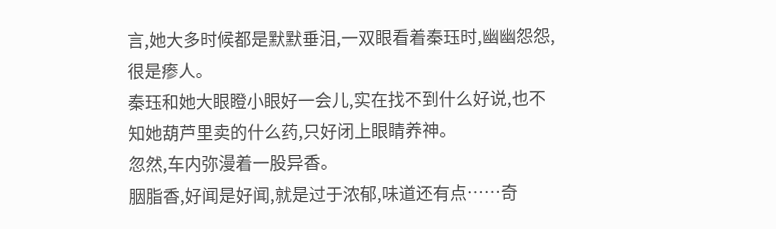言,她大多时候都是默默垂泪,一双眼看着秦珏时,幽幽怨怨,很是瘆人。
秦珏和她大眼瞪小眼好一会儿,实在找不到什么好说,也不知她葫芦里卖的什么药,只好闭上眼睛养神。
忽然,车内弥漫着一股异香。
胭脂香,好闻是好闻,就是过于浓郁,味道还有点……奇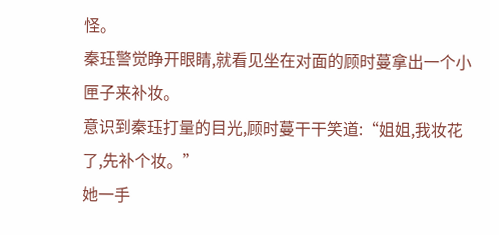怪。
秦珏警觉睁开眼睛,就看见坐在对面的顾时蔓拿出一个小匣子来补妆。
意识到秦珏打量的目光,顾时蔓干干笑道:“姐姐,我妆花了,先补个妆。”
她一手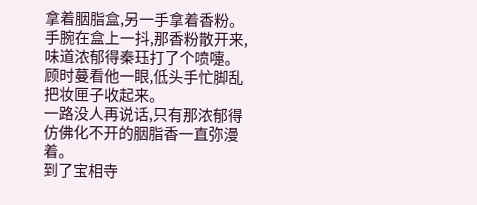拿着胭脂盒,另一手拿着香粉。
手腕在盒上一抖,那香粉散开来,味道浓郁得秦珏打了个喷嚏。
顾时蔓看他一眼,低头手忙脚乱把妆匣子收起来。
一路没人再说话,只有那浓郁得仿佛化不开的胭脂香一直弥漫着。
到了宝相寺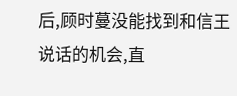后,顾时蔓没能找到和信王说话的机会,直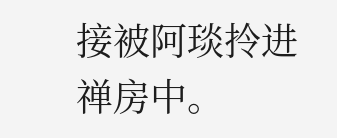接被阿琰拎进禅房中。